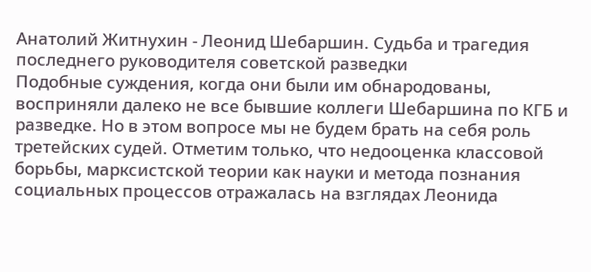Анатолий Житнухин - Леонид Шебаршин. Судьба и трагедия последнего руководителя советской разведки
Подобные суждения, когда они были им обнародованы, восприняли далеко не все бывшие коллеги Шебаршина по КГБ и разведке. Но в этом вопросе мы не будем брать на себя роль третейских судей. Отметим только, что недооценка классовой борьбы, марксистской теории как науки и метода познания социальных процессов отражалась на взглядах Леонида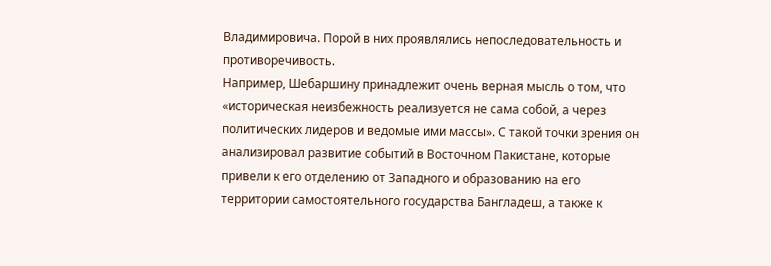Владимировича. Порой в них проявлялись непоследовательность и противоречивость.
Например, Шебаршину принадлежит очень верная мысль о том, что «историческая неизбежность реализуется не сама собой, а через политических лидеров и ведомые ими массы». С такой точки зрения он анализировал развитие событий в Восточном Пакистане, которые привели к его отделению от Западного и образованию на его территории самостоятельного государства Бангладеш, а также к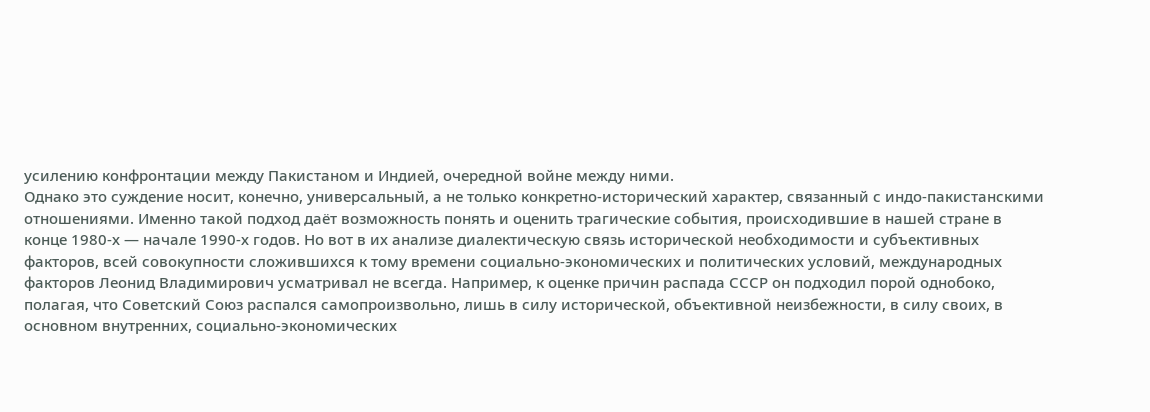усилению конфронтации между Пакистаном и Индией, очередной войне между ними.
Однако это суждение носит, конечно, универсальный, а не только конкретно-исторический характер, связанный с индо-пакистанскими отношениями. Именно такой подход даёт возможность понять и оценить трагические события, происходившие в нашей стране в конце 1980-х — начале 1990-х годов. Но вот в их анализе диалектическую связь исторической необходимости и субъективных факторов, всей совокупности сложившихся к тому времени социально-экономических и политических условий, международных факторов Леонид Владимирович усматривал не всегда. Например, к оценке причин распада СССР он подходил порой однобоко, полагая, что Советский Союз распался самопроизвольно, лишь в силу исторической, объективной неизбежности, в силу своих, в основном внутренних, социально-экономических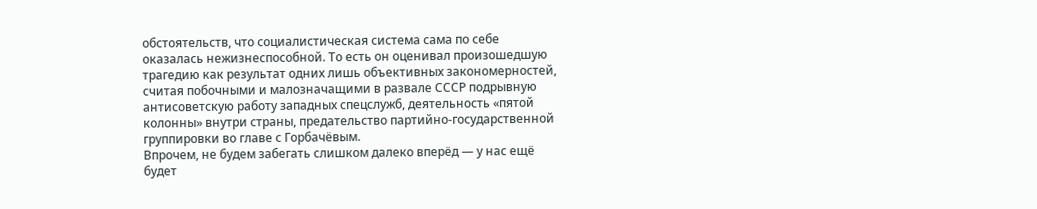обстоятельств, что социалистическая система сама по себе оказалась нежизнеспособной. То есть он оценивал произошедшую трагедию как результат одних лишь объективных закономерностей, считая побочными и малозначащими в развале СССР подрывную антисоветскую работу западных спецслужб, деятельность «пятой колонны» внутри страны, предательство партийно-государственной группировки во главе с Горбачёвым.
Впрочем, не будем забегать слишком далеко вперёд — у нас ещё будет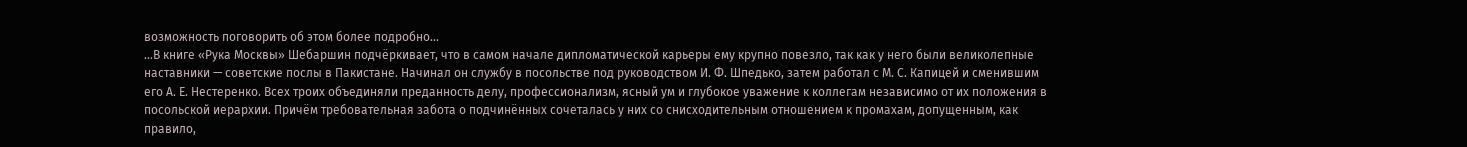возможность поговорить об этом более подробно…
…В книге «Рука Москвы» Шебаршин подчёркивает, что в самом начале дипломатической карьеры ему крупно повезло, так как у него были великолепные наставники — советские послы в Пакистане. Начинал он службу в посольстве под руководством И. Ф. Шпедько, затем работал с М. С. Капицей и сменившим его А. Е. Нестеренко. Всех троих объединяли преданность делу, профессионализм, ясный ум и глубокое уважение к коллегам независимо от их положения в посольской иерархии. Причём требовательная забота о подчинённых сочеталась у них со снисходительным отношением к промахам, допущенным, как правило,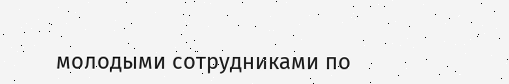молодыми сотрудниками по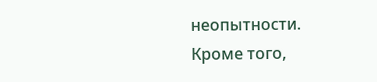неопытности.
Кроме того,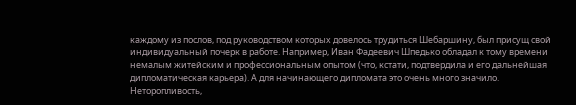каждому из послов, под руководством которых довелось трудиться Шебаршину, был присущ свой индивидуальный почерк в работе. Например, Иван Фадеевич Шпедько обладал к тому времени немалым житейским и профессиональным опытом (что, кстати, подтвердила и его дальнейшая дипломатическая карьера). А для начинающего дипломата это очень много значило. Неторопливость,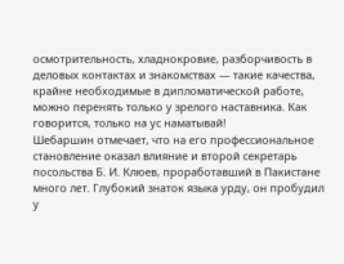осмотрительность, хладнокровие, разборчивость в деловых контактах и знакомствах — такие качества, крайне необходимые в дипломатической работе, можно перенять только у зрелого наставника. Как говорится, только на ус наматывай!
Шебаршин отмечает, что на его профессиональное становление оказал влияние и второй секретарь посольства Б. И. Клюев, проработавший в Пакистане много лет. Глубокий знаток языка урду, он пробудил у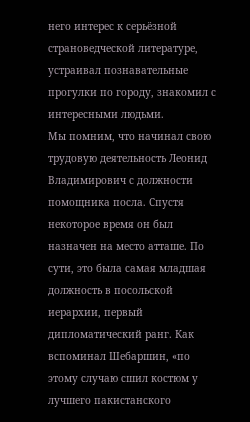него интерес к серьёзной страноведческой литературе, устраивал познавательные прогулки по городу, знакомил с интересными людьми.
Мы помним, что начинал свою трудовую деятельность Леонид Владимирович с должности помощника посла. Спустя некоторое время он был назначен на место атташе. По сути, это была самая младшая должность в посольской иерархии, первый дипломатический ранг. Как вспоминал Шебаршин, «по этому случаю сшил костюм у лучшего пакистанского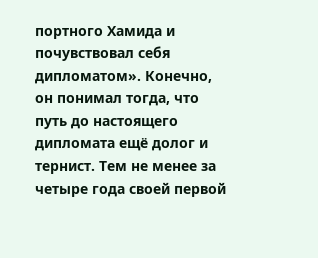портного Хамида и почувствовал себя дипломатом». Конечно, он понимал тогда, что путь до настоящего дипломата ещё долог и тернист. Тем не менее за четыре года своей первой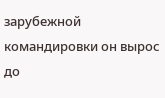зарубежной командировки он вырос до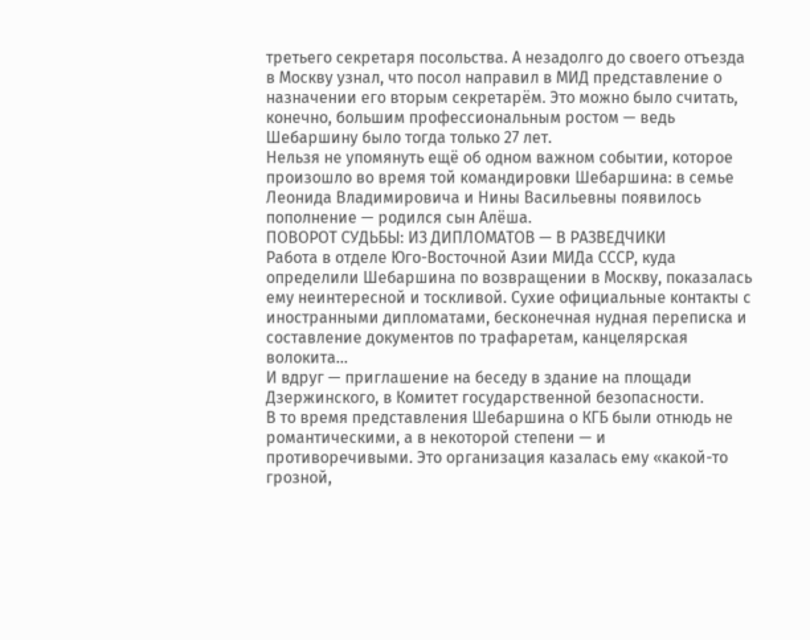третьего секретаря посольства. А незадолго до своего отъезда в Москву узнал, что посол направил в МИД представление о назначении его вторым секретарём. Это можно было считать, конечно, большим профессиональным ростом — ведь Шебаршину было тогда только 27 лет.
Нельзя не упомянуть ещё об одном важном событии, которое произошло во время той командировки Шебаршина: в семье Леонида Владимировича и Нины Васильевны появилось пополнение — родился сын Алёша.
ПОВОРОТ СУДЬБЫ: ИЗ ДИПЛОМАТОВ — В РАЗВЕДЧИКИ
Работа в отделе Юго-Восточной Азии МИДа СССР, куда определили Шебаршина по возвращении в Москву, показалась ему неинтересной и тоскливой. Сухие официальные контакты с иностранными дипломатами, бесконечная нудная переписка и составление документов по трафаретам, канцелярская волокита…
И вдруг — приглашение на беседу в здание на площади Дзержинского, в Комитет государственной безопасности.
В то время представления Шебаршина о КГБ были отнюдь не романтическими, а в некоторой степени — и противоречивыми. Это организация казалась ему «какой-то грозной,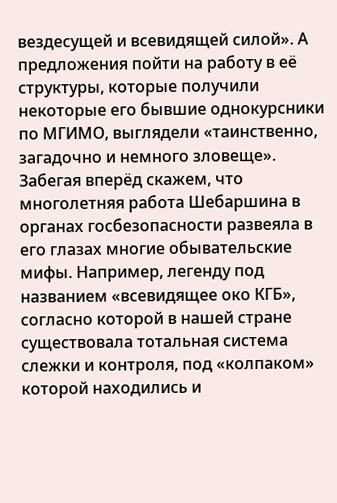вездесущей и всевидящей силой». А предложения пойти на работу в её структуры, которые получили некоторые его бывшие однокурсники по МГИМО, выглядели «таинственно, загадочно и немного зловеще».
Забегая вперёд скажем, что многолетняя работа Шебаршина в органах госбезопасности развеяла в его глазах многие обывательские мифы. Например, легенду под названием «всевидящее око КГБ», согласно которой в нашей стране существовала тотальная система слежки и контроля, под «колпаком» которой находились и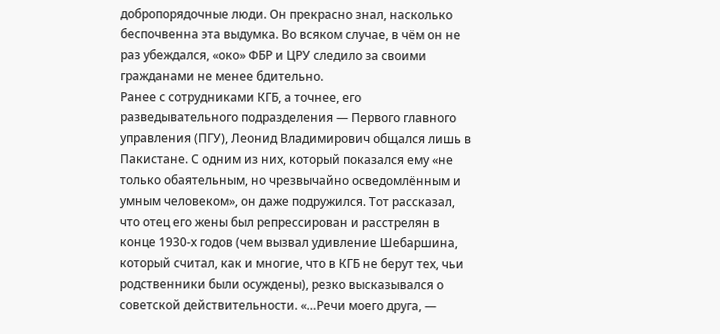добропорядочные люди. Он прекрасно знал, насколько беспочвенна эта выдумка. Во всяком случае, в чём он не раз убеждался, «око» ФБР и ЦРУ следило за своими гражданами не менее бдительно.
Ранее с сотрудниками КГБ, а точнее, его разведывательного подразделения — Первого главного управления (ПГУ), Леонид Владимирович общался лишь в Пакистане. С одним из них, который показался ему «не только обаятельным, но чрезвычайно осведомлённым и умным человеком», он даже подружился. Тот рассказал, что отец его жены был репрессирован и расстрелян в конце 1930-х годов (чем вызвал удивление Шебаршина, который считал, как и многие, что в КГБ не берут тех, чьи родственники были осуждены), резко высказывался о советской действительности. «…Речи моего друга, —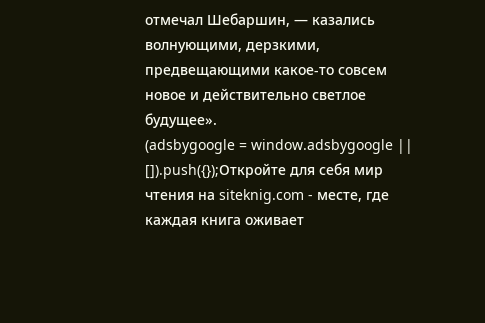отмечал Шебаршин, — казались волнующими, дерзкими, предвещающими какое-то совсем новое и действительно светлое будущее».
(adsbygoogle = window.adsbygoogle || []).push({});Откройте для себя мир чтения на siteknig.com - месте, где каждая книга оживает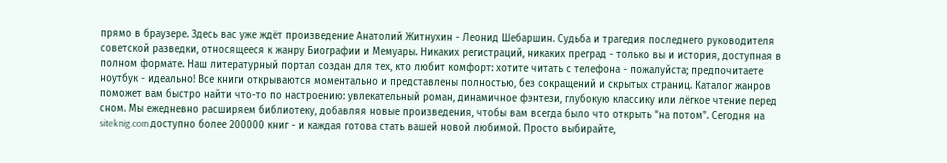прямо в браузере. Здесь вас уже ждёт произведение Анатолий Житнухин - Леонид Шебаршин. Судьба и трагедия последнего руководителя советской разведки, относящееся к жанру Биографии и Мемуары. Никаких регистраций, никаких преград - только вы и история, доступная в полном формате. Наш литературный портал создан для тех, кто любит комфорт: хотите читать с телефона - пожалуйста; предпочитаете ноутбук - идеально! Все книги открываются моментально и представлены полностью, без сокращений и скрытых страниц. Каталог жанров поможет вам быстро найти что-то по настроению: увлекательный роман, динамичное фэнтези, глубокую классику или лёгкое чтение перед сном. Мы ежедневно расширяем библиотеку, добавляя новые произведения, чтобы вам всегда было что открыть "на потом". Сегодня на siteknig.com доступно более 200000 книг - и каждая готова стать вашей новой любимой. Просто выбирайте,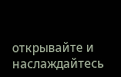открывайте и наслаждайтесь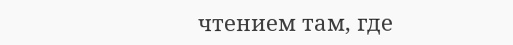чтением там, где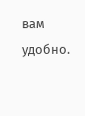вам удобно.